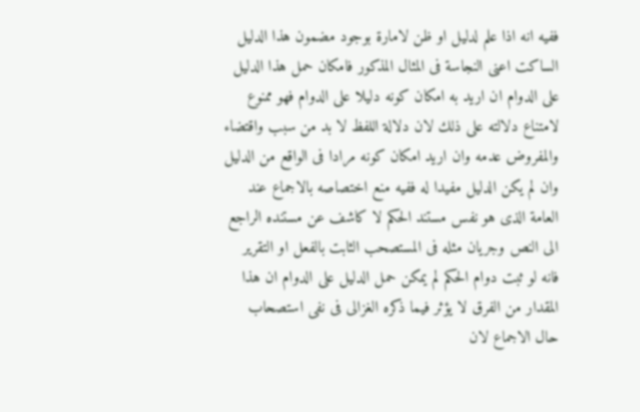ففيه انه اذا علم لدليل او ظن لامارة بوجود مضمون هذا الدليل الساكت اعنى النجاسة فى المثال المذكور فامكان حمل هذا الدليل على الدوام ان اريد به امكان كونه دليلا على الدوام فهو ممنوع لامتناع دلالته على ذلك لان دلالة اللفظ لا بد من سبب واقتضاء والمفروض عدمه وان اريد امكان كونه مرادا فى الواقع من الدليل وان لم يكن الدليل مفيدا له ففيه منع اختصاصه بالاجماع عند العامة الذى هو نفس مستند الحكم لا كاشف عن مستنده الراجع الى النص وجريان مثله فى المستصحب الثابت بالفعل او التقرير فانه لو ثبت دوام الحكم لم يمكن حمل الدليل على الدوام ان هذا المقدار من الفرق لا يؤثر فيما ذكره الغزالى فى نفى استصحاب حال الاجماع لان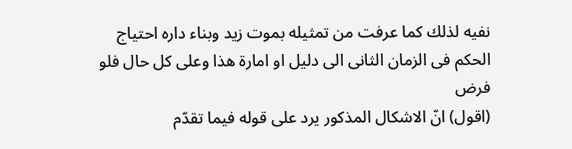نفيه لذلك كما عرفت من تمثيله بموت زيد وبناء داره احتياج الحكم فى الزمان الثانى الى دليل او امارة هذا وعلى كل حال فلو فرض
(اقول) انّ الاشكال المذكور يرد على قوله فيما تقدّم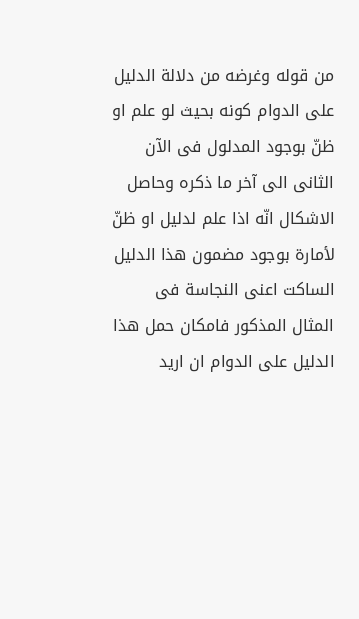من قوله وغرضه من دلالة الدليل على الدوام كونه بحيث لو علم او ظنّ بوجود المدلول فى الآن الثانى الى آخر ما ذكره وحاصل الاشكال انّه اذا علم لدليل او ظنّ لأمارة بوجود مضمون هذا الدليل الساكت اعنى النجاسة فى المثال المذكور فامكان حمل هذا الدليل على الدوام ان اريد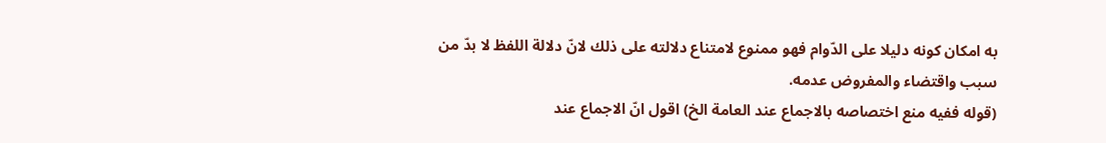به امكان كونه دليلا على الدّوام فهو ممنوع لامتناع دلالته على ذلك لانّ دلالة اللفظ لا بدّ من سبب واقتضاء والمفروض عدمه.
(قوله ففيه منع اختصاصه بالاجماع عند العامة الخ) اقول انّ الاجماع عند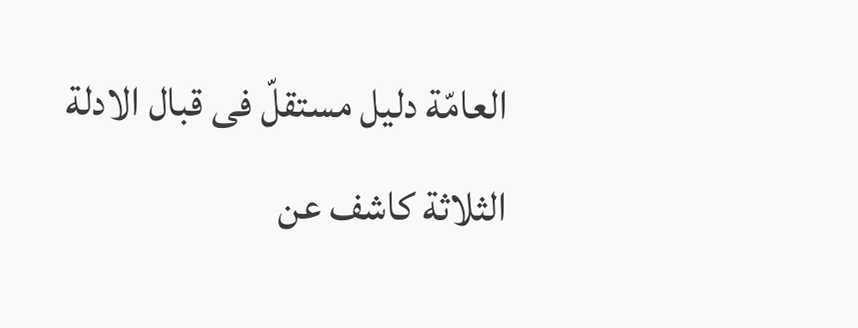العامّة دليل مستقلّ فى قبال الادلة الثلاثة كاشف عن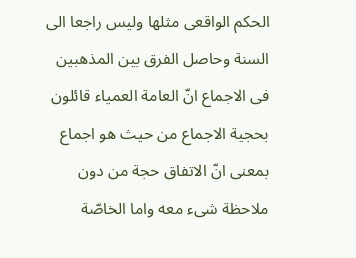الحكم الواقعى مثلها وليس راجعا الى السنة وحاصل الفرق بين المذهبين فى الاجماع انّ العامة العمياء قائلون بحجية الاجماع من حيث هو اجماع بمعنى انّ الاتفاق حجة من دون ملاحظة شىء معه واما الخاصّة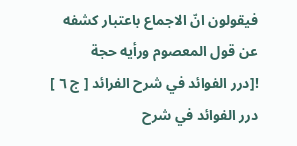فيقولون انّ الاجماع باعتبار كشفه عن قول المعصوم ورأيه حجة
![درر الفوائد في شرح الفرائد [ ج ٦ ] درر الفوائد في شرح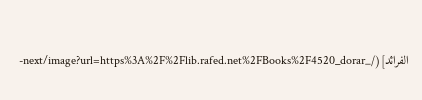الفرائد](/_next/image?url=https%3A%2F%2Flib.rafed.net%2FBooks%2F4520_dorar-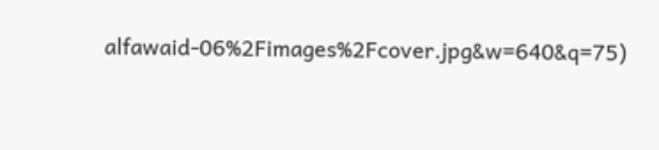alfawaid-06%2Fimages%2Fcover.jpg&w=640&q=75)